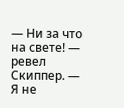— Ни за что на свете! — ревел Скиппер. — Я не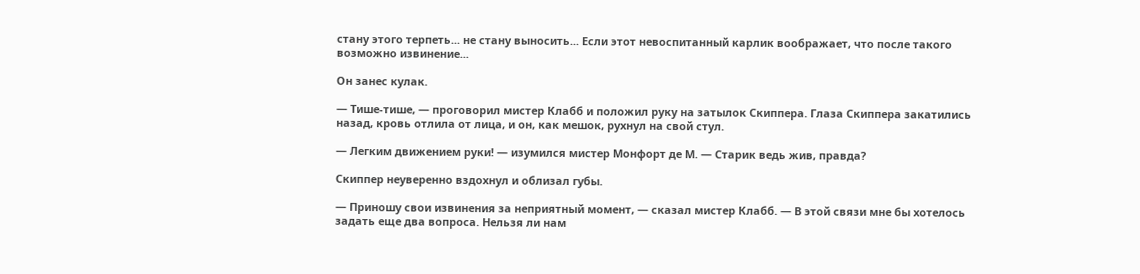стану этого терпеть... не стану выносить... Если этот невоспитанный карлик воображает, что после такого возможно извинение...

Он занес кулак.

— Тише-тише, — проговорил мистер Клабб и положил руку на затылок Скиппера. Глаза Скиппера закатились назад, кровь отлила от лица, и он, как мешок, рухнул на свой стул.

— Легким движением руки! — изумился мистер Монфорт де М. — Старик ведь жив, правда?

Скиппер неуверенно вздохнул и облизал губы.

— Приношу свои извинения за неприятный момент, — сказал мистер Клабб. — В этой связи мне бы хотелось задать еще два вопроса. Нельзя ли нам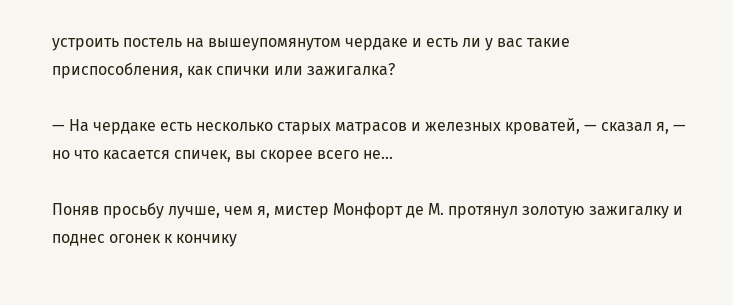устроить постель на вышеупомянутом чердаке и есть ли у вас такие приспособления, как спички или зажигалка?

— На чердаке есть несколько старых матрасов и железных кроватей, — сказал я, — но что касается спичек, вы скорее всего не...

Поняв просьбу лучше, чем я, мистер Монфорт де М. протянул золотую зажигалку и поднес огонек к кончику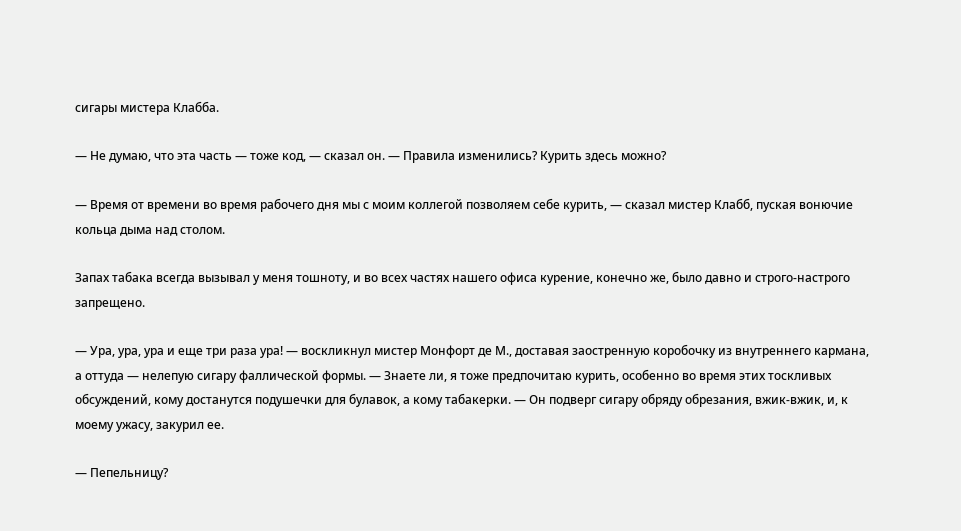сигары мистера Клабба.

— Не думаю, что эта часть — тоже код, — сказал он. — Правила изменились? Курить здесь можно?

— Время от времени во время рабочего дня мы с моим коллегой позволяем себе курить, — сказал мистер Клабб, пуская вонючие кольца дыма над столом.

Запах табака всегда вызывал у меня тошноту, и во всех частях нашего офиса курение, конечно же, было давно и строго-настрого запрещено.

— Ура, ура, ура и еще три раза ура! — воскликнул мистер Монфорт де М., доставая заостренную коробочку из внутреннего кармана, а оттуда — нелепую сигару фаллической формы. — Знаете ли, я тоже предпочитаю курить, особенно во время этих тоскливых обсуждений, кому достанутся подушечки для булавок, а кому табакерки. — Он подверг сигару обряду обрезания, вжик-вжик, и, к моему ужасу, закурил ее.

— Пепельницу?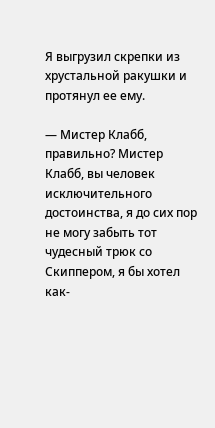Я выгрузил скрепки из хрустальной ракушки и протянул ее ему.

— Мистер Клабб, правильно? Мистер Клабб, вы человек исключительного достоинства, я до сих пор не могу забыть тот чудесный трюк со Скиппером, я бы хотел как-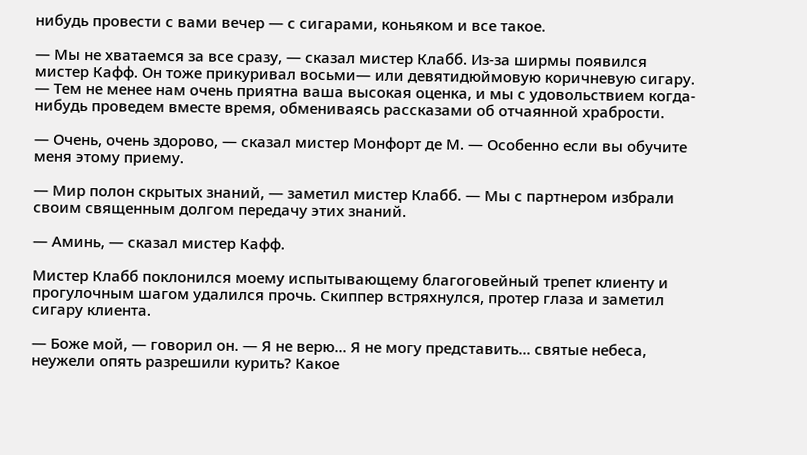нибудь провести с вами вечер — с сигарами, коньяком и все такое.

— Мы не хватаемся за все сразу, — сказал мистер Клабб. Из-за ширмы появился мистер Кафф. Он тоже прикуривал восьми— или девятидюймовую коричневую сигару. — Тем не менее нам очень приятна ваша высокая оценка, и мы с удовольствием когда-нибудь проведем вместе время, обмениваясь рассказами об отчаянной храбрости.

— Очень, очень здорово, — сказал мистер Монфорт де М. — Особенно если вы обучите меня этому приему.

— Мир полон скрытых знаний, — заметил мистер Клабб. — Мы с партнером избрали своим священным долгом передачу этих знаний.

— Аминь, — сказал мистер Кафф.

Мистер Клабб поклонился моему испытывающему благоговейный трепет клиенту и прогулочным шагом удалился прочь. Скиппер встряхнулся, протер глаза и заметил сигару клиента.

— Боже мой, — говорил он. — Я не верю... Я не могу представить... святые небеса, неужели опять разрешили курить? Какое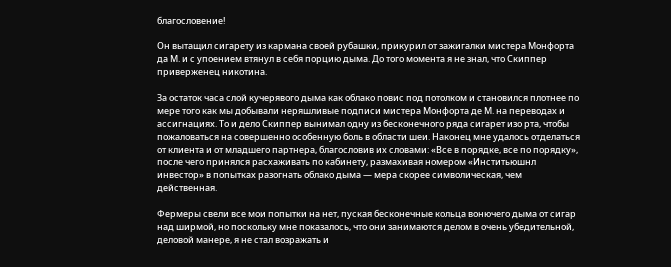благословение!

Он вытащил сигарету из кармана своей рубашки, прикурил от зажигалки мистера Монфорта да М. и с упоением втянул в себя порцию дыма. До того момента я не знал, что Скиппер приверженец никотина.

За остаток часа слой кучерявого дыма как облако повис под потолком и становился плотнее по мере того как мы добывали неряшливые подписи мистера Монфорта де М. на переводах и ассигнациях. То и дело Скиппер вынимал одну из бесконечного ряда сигарет изо рта, чтобы пожаловаться на совершенно особенную боль в области шеи. Наконец мне удалось отделаться от клиента и от младшего партнера, благословив их словами: «Все в порядке, все по порядку», после чего принялся расхаживать по кабинету, размахивая номером «Инститьюшнл инвестор» в попытках разогнать облако дыма — мера скорее символическая, чем действенная.

Фермеры свели все мои попытки на нет, пуская бесконечные кольца вонючего дыма от сигар над ширмой, но поскольку мне показалось, что они занимаются делом в очень убедительной, деловой манере, я не стал возражать и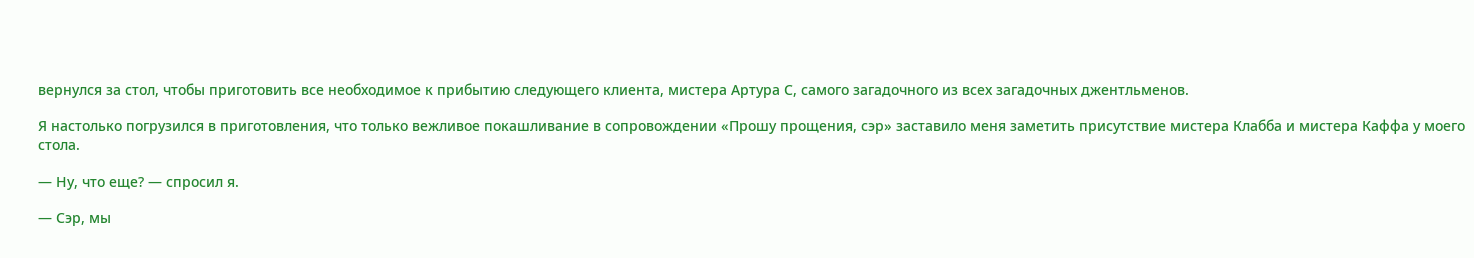вернулся за стол, чтобы приготовить все необходимое к прибытию следующего клиента, мистера Артура С, самого загадочного из всех загадочных джентльменов.

Я настолько погрузился в приготовления, что только вежливое покашливание в сопровождении «Прошу прощения, сэр» заставило меня заметить присутствие мистера Клабба и мистера Каффа у моего стола.

— Ну, что еще? — спросил я.

— Сэр, мы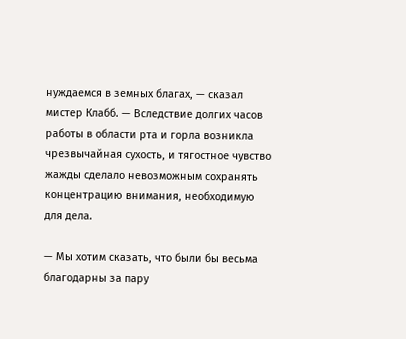нуждаемся в земных благах, — сказал мистер Клабб. — Вследствие долгих часов работы в области рта и горла возникла чрезвычайная сухость, и тягостное чувство жажды сделало невозможным сохранять концентрацию внимания, необходимую для дела.

— Мы хотим сказать, что были бы весьма благодарны за пару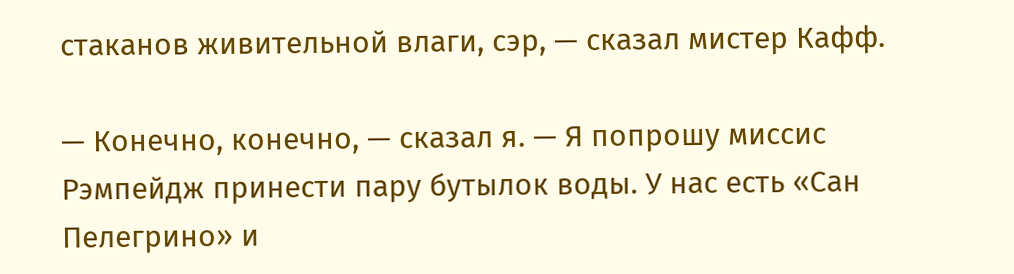стаканов живительной влаги, сэр, — сказал мистер Кафф.

— Конечно, конечно, — сказал я. — Я попрошу миссис Рэмпейдж принести пару бутылок воды. У нас есть «Сан Пелегрино» и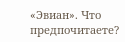«Эвиан». Что предпочитаете?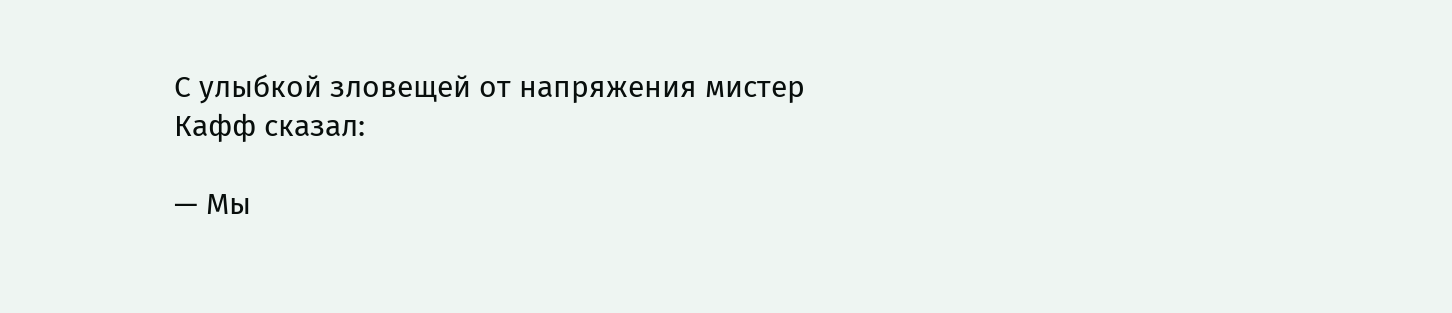С улыбкой зловещей от напряжения мистер Кафф сказал:

— Мы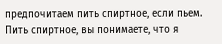предпочитаем пить спиртное, если пьем. Пить спиртное, вы понимаете, что я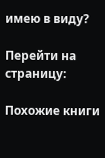имею в виду?

Перейти на страницу:

Похожие книги